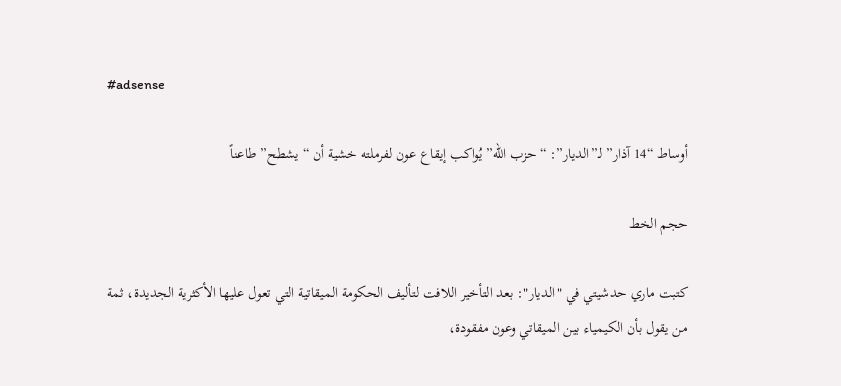#adsense

أوساط “14 آذار” لـ”الديار”: “حزب الله” يُواكب إيقاع عون لفرملته خشية أن “يشطح” طاعناً

حجم الخط

كتبت ماري حدشيتي في "الديار": بعد التأخير اللافت لتأليف الحكومة الميقاتية التي تعول عليها الأكثرية الجديدة، ثمة من يقول بأن الكيمياء بين الميقاتي وعون مفقودة،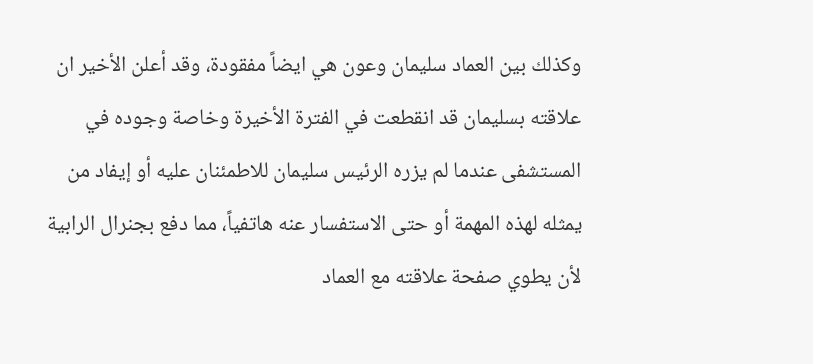وكذلك بين العماد سليمان وعون هي ايضاً مفقودة، وقد أعلن الأخير ان علاقته بسليمان قد انقطعت في الفترة الأخيرة وخاصة وجوده في المستشفى عندما لم يزره الرئيس سليمان للاطمئنان عليه أو إيفاد من يمثله لهذه المهمة أو حتى الاستفسار عنه هاتفياً، مما دفع بجنرال الرابية لأن يطوي صفحة علاقته مع العماد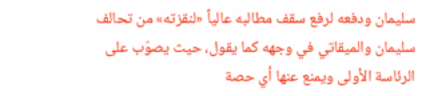سليمان ودفعه لرفع سقف مطالبه عالياً «لنقزته» من تحالف سليمان والميقاتي في وجهه كما يقول، حيث يصوّب على الرئاسة الأولى ويمنع عنها أي حصة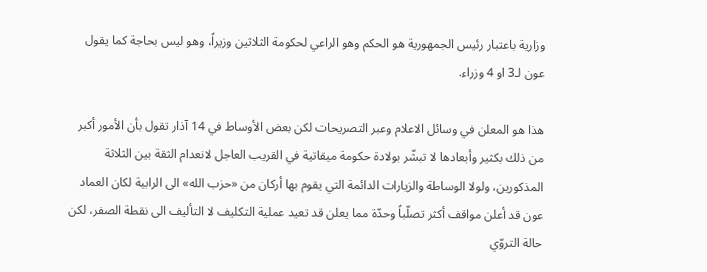وزارية باعتبار رئيس الجمهورية هو الحكم وهو الراعي لحكومة الثلاثين وزيراً، وهو ليس بحاجة كما يقول عون لـ3 او 4 وزراء.

هذا هو المعلن في وسائل الاعلام وعبر التصريحات لكن بعض الأوساط في 14 آذار تقول بأن الأمور أكبر من ذلك بكثير وأبعادها لا تبشّر بولادة حكومة ميقاتية في القريب العاجل لانعدام الثقة بين الثلاثة المذكورين، ولولا الوساطة والزيارات الدائمة التي يقوم بها أركان من «حزب الله» الى الرابية لكان العماد عون قد أعلن مواقف أكثر تصلّباً وحدّة مما يعلن قد تعيد عملية التكليف لا التأليف الى نقطة الصفر، لكن حالة التروّي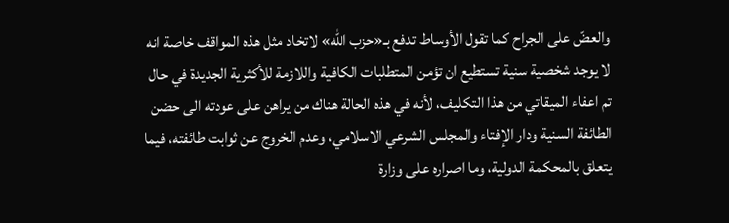والعضّ على الجراح كما تقول الأوساط تدفع بـ«حزب الله» لاتخاد مثل هذه المواقف خاصة انه لا يوجد شخصية سنية تستطيع ان تؤمن المتطلبات الكافية واللازمة للأكثرية الجديدة في حال تم اعفاء الميقاتي من هذا التكليف، لأنه في هذه الحالة هناك من يراهن على عودته الى حضن الطائفة السنية ودار الإفتاء والمجلس الشرعي الاسلامي، وعدم الخروج عن ثوابت طائفته، فيما يتعلق بالمحكمة الدولية، وما اصراره على وزارة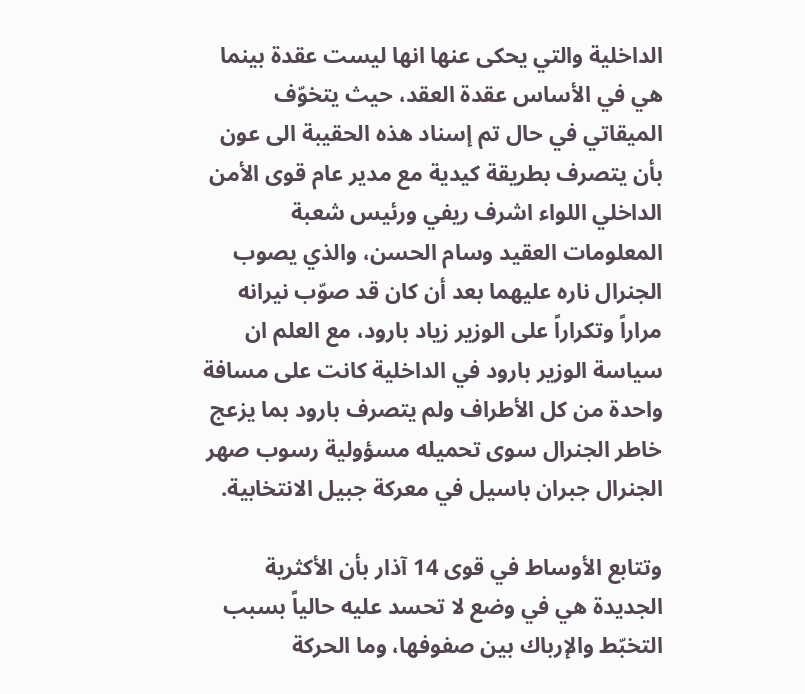الداخلية والتي يحكى عنها انها ليست عقدة بينما هي في الأساس عقدة العقد، حيث يتخوّف الميقاتي في حال تم إسناد هذه الحقيبة الى عون بأن يتصرف بطريقة كيدية مع مدير عام قوى الأمن الداخلي اللواء اشرف ريفي ورئيس شعبة المعلومات العقيد وسام الحسن، والذي يصوب الجنرال ناره عليهما بعد أن كان قد صوّب نيرانه مراراً وتكراراً على الوزير زياد بارود، مع العلم ان سياسة الوزير بارود في الداخلية كانت على مسافة واحدة من كل الأطراف ولم يتصرف بارود بما يزعج خاطر الجنرال سوى تحميله مسؤولية رسوب صهر الجنرال جبران باسيل في معركة جبيل الانتخابية.

وتتابع الأوساط في قوى 14 آذار بأن الأكثرية الجديدة هي في وضع لا تحسد عليه حالياً بسبب التخبّط والإرباك بين صفوفها، وما الحركة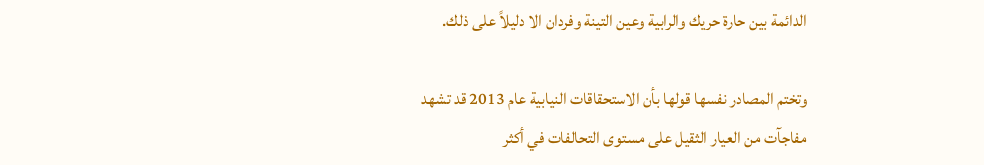الدائمة بين حارة حريك والرابية وعين التينة وفردان الا دليلاً على ذلك.

وتختم المصادر نفسها قولها بأن الاستحقاقات النيابية عام 2013 قد تشهد مفاجآت من العيار الثقيل على مستوى التحالفات في أكثر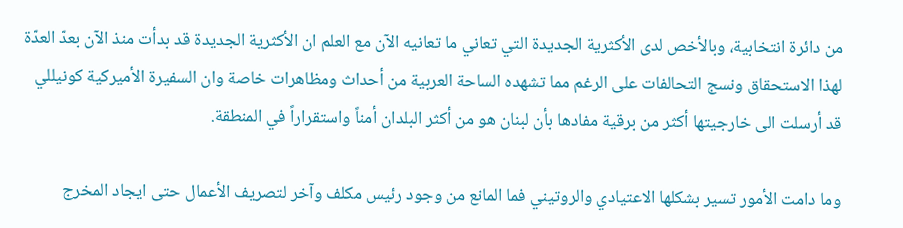من دائرة انتخابية، وبالأخص لدى الأكثرية الجديدة التي تعاني ما تعانيه الآن مع العلم ان الأكثرية الجديدة قد بدأت منذ الآن بعدّ العدّة لهذا الاستحقاق ونسج التحالفات على الرغم مما تشهده الساحة العربية من أحداث ومظاهرات خاصة وان السفيرة الأميركية كونيللي قد أرسلت الى خارجيتها أكثر من برقية مفادها بأن لبنان هو من أكثر البلدان أمناً واستقراراً في المنطقة.

وما دامت الأمور تسير بشكلها الاعتيادي والروتيني فما المانع من وجود رئيس مكلف وآخر لتصريف الأعمال حتى ايجاد المخرج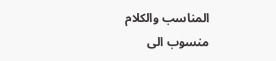المناسب والكلام منسوب الى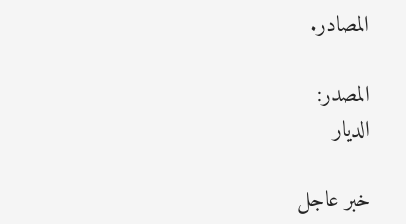المصادر.

المصدر:
الديار

خبر عاجل